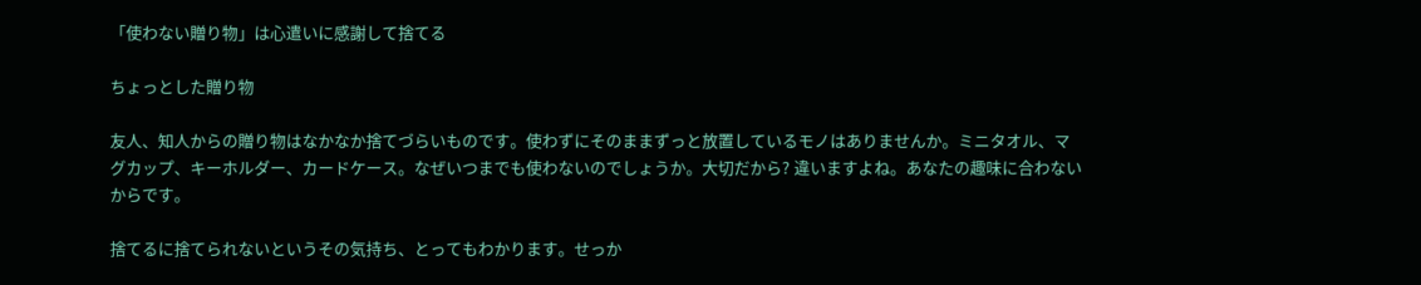「使わない贈り物」は心遣いに感謝して捨てる

ちょっとした贈り物

友人、知人からの贈り物はなかなか捨てづらいものです。使わずにそのままずっと放置しているモノはありませんか。ミニタオル、マグカップ、キーホルダー、カードケース。なぜいつまでも使わないのでしょうか。大切だから? 違いますよね。あなたの趣味に合わないからです。

捨てるに捨てられないというその気持ち、とってもわかります。せっか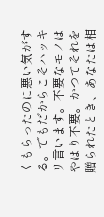くもらったのに悪い気がする。でもだからこそハッキリ言います。不要なモノはやはり不要。かつてそれを贈られたとき、あなたは相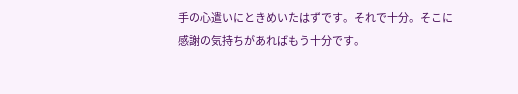手の心遣いにときめいたはずです。それで十分。そこに感謝の気持ちがあればもう十分です。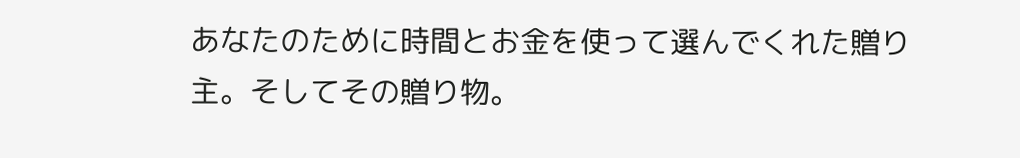あなたのために時間とお金を使って選んでくれた贈り主。そしてその贈り物。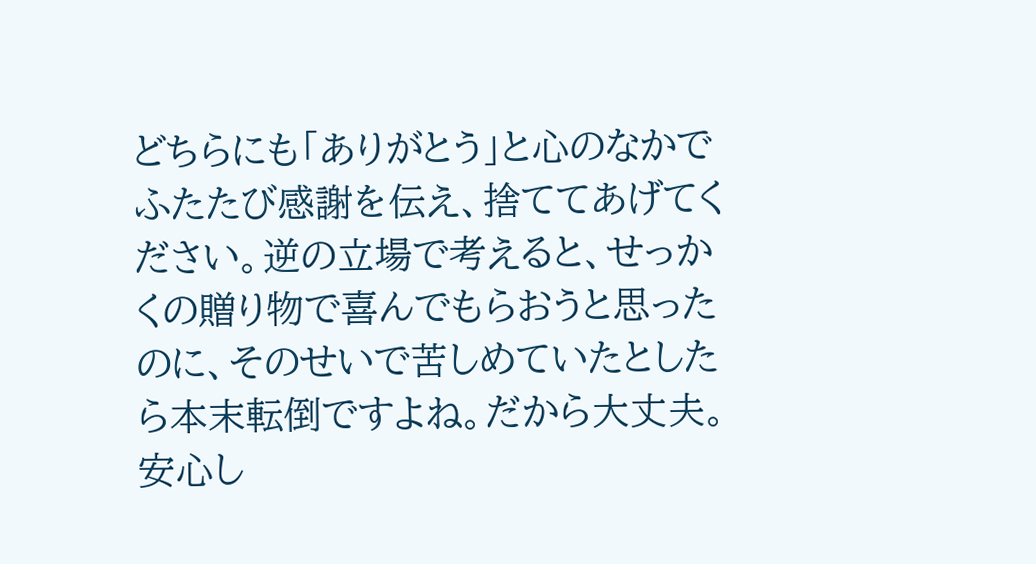どちらにも「ありがとう」と心のなかでふたたび感謝を伝え、捨ててあげてください。逆の立場で考えると、せっかくの贈り物で喜んでもらおうと思ったのに、そのせいで苦しめていたとしたら本末転倒ですよね。だから大丈夫。安心し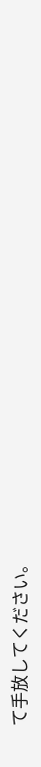て手放してください。